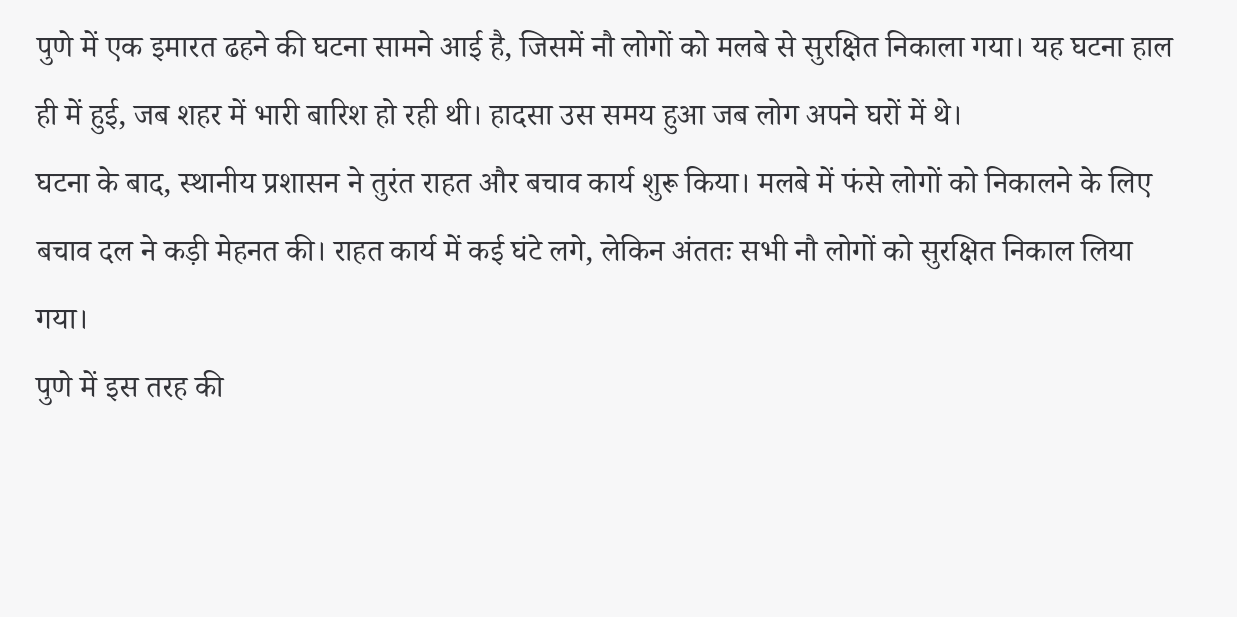पुणे में एक इमारत ढहने की घटना सामने आई है, जिसमें नौ लोगों को मलबे से सुरक्षित निकाला गया। यह घटना हाल ही में हुई, जब शहर में भारी बारिश हो रही थी। हादसा उस समय हुआ जब लोग अपने घरों में थे।
घटना के बाद, स्थानीय प्रशासन ने तुरंत राहत और बचाव कार्य शुरू किया। मलबे में फंसे लोगों को निकालने के लिए बचाव दल ने कड़ी मेहनत की। राहत कार्य में कई घंटे लगे, लेकिन अंततः सभी नौ लोगों को सुरक्षित निकाल लिया गया।
पुणे में इस तरह की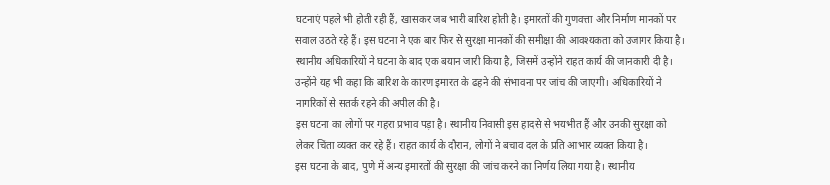घटनाएं पहले भी होती रही हैं, खासकर जब भारी बारिश होती है। इमारतों की गुणवत्ता और निर्माण मानकों पर सवाल उठते रहे हैं। इस घटना ने एक बार फिर से सुरक्षा मानकों की समीक्षा की आवश्यकता को उजागर किया है।
स्थानीय अधिकारियों ने घटना के बाद एक बयान जारी किया है, जिसमें उन्होंने राहत कार्य की जानकारी दी है। उन्होंने यह भी कहा कि बारिश के कारण इमारत के ढहने की संभावना पर जांच की जाएगी। अधिकारियों ने नागरिकों से सतर्क रहने की अपील की है।
इस घटना का लोगों पर गहरा प्रभाव पड़ा है। स्थानीय निवासी इस हादसे से भयभीत हैं और उनकी सुरक्षा को लेकर चिंता व्यक्त कर रहे हैं। राहत कार्य के दौरान, लोगों ने बचाव दल के प्रति आभार व्यक्त किया है।
इस घटना के बाद, पुणे में अन्य इमारतों की सुरक्षा की जांच करने का निर्णय लिया गया है। स्थानीय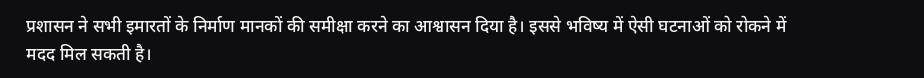प्रशासन ने सभी इमारतों के निर्माण मानकों की समीक्षा करने का आश्वासन दिया है। इससे भविष्य में ऐसी घटनाओं को रोकने में मदद मिल सकती है।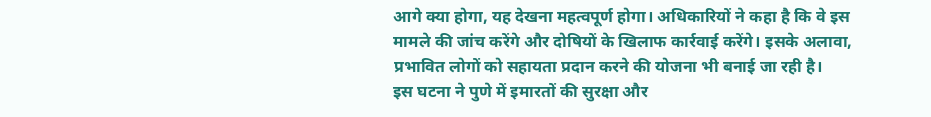आगे क्या होगा, यह देखना महत्वपूर्ण होगा। अधिकारियों ने कहा है कि वे इस मामले की जांच करेंगे और दोषियों के खिलाफ कार्रवाई करेंगे। इसके अलावा, प्रभावित लोगों को सहायता प्रदान करने की योजना भी बनाई जा रही है।
इस घटना ने पुणे में इमारतों की सुरक्षा और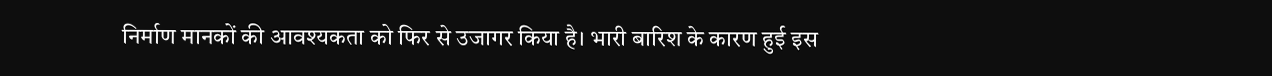निर्माण मानकों की आवश्यकता को फिर से उजागर किया है। भारी बारिश के कारण हुई इस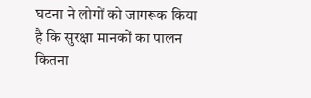घटना ने लोगों को जागरूक किया है कि सुरक्षा मानकों का पालन कितना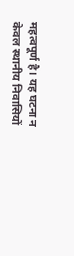महत्वपूर्ण है। यह घटना न केवल स्थानीय निवासियों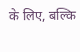के लिए, बल्कि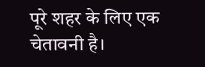पूरे शहर के लिए एक चेतावनी है।